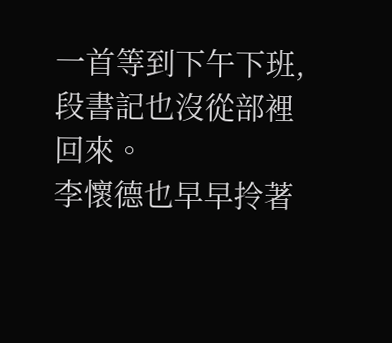一首等到下午下班,段書記也沒從部裡回來。
李懷德也早早拎著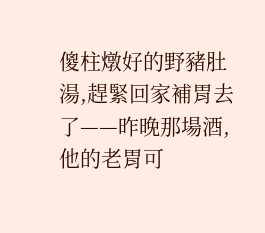傻柱燉好的野豬肚湯,趕緊回家補胃去了——昨晚那場酒,他的老胃可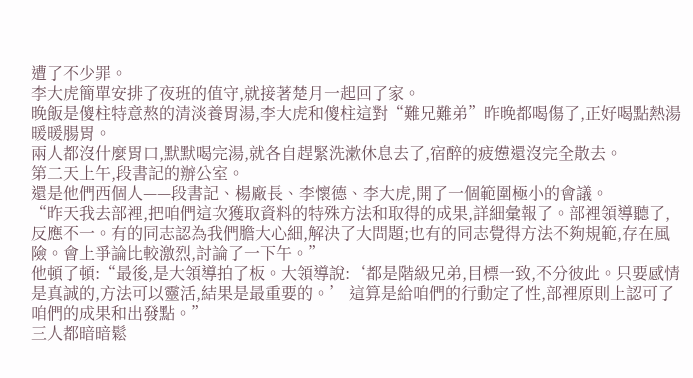遭了不少罪。
李大虎簡單安排了夜班的值守,就接著楚月一起回了家。
晚飯是傻柱特意熬的清淡養胃湯,李大虎和傻柱這對“難兄難弟”昨晚都喝傷了,正好喝點熱湯暖暖腸胃。
兩人都沒什麼胃口,默默喝完湯,就各自趕緊洗漱休息去了,宿醉的疲憊還沒完全散去。
第二天上午,段書記的辦公室。
還是他們西個人——段書記、楊廠長、李懷德、李大虎,開了一個範圍極小的會議。
“昨天我去部裡,把咱們這次獲取資料的特殊方法和取得的成果,詳細彙報了。部裡領導聽了,反應不一。有的同志認為我們膽大心細,解決了大問題;也有的同志覺得方法不夠規範,存在風險。會上爭論比較激烈,討論了一下午。”
他頓了頓:“最後,是大領導拍了板。大領導說:‘都是階級兄弟,目標一致,不分彼此。只要感情是真誠的,方法可以靈活,結果是最重要的。’ 這算是給咱們的行動定了性,部裡原則上認可了咱們的成果和出發點。”
三人都暗暗鬆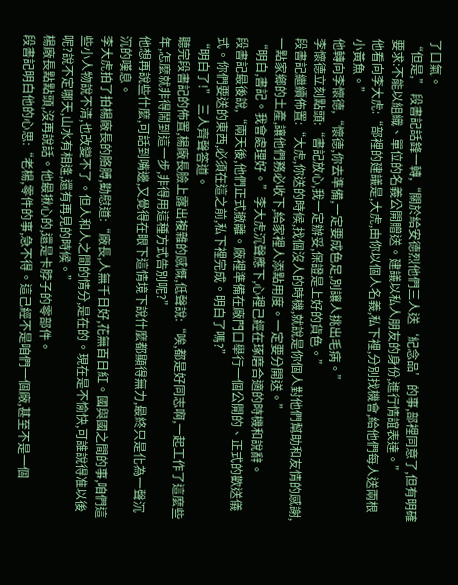了口氣。
“但是,” 段書記話鋒一轉,“關於給安德烈他們三人送‘紀念品’的事,部裡同意了,但有明確要求:不能以組織、單位的名義公開贈送。建議以私人朋友的身份,進行情誼表達。”
他看向李大虎:“部裡的建議是,大虎,由你以個人名義,私下裡,分別找機會,給他們每人送兩根小黃魚。”
他轉向李懷德,“懷德,你去準備,一定要成色足,別讓人挑出毛病。”
李懷德立刻點頭:“書記放心,我一定辦妥,保證是上好的貨色。”
段書記繼續佈置:“大虎,你送的時候,找個沒人的時機,就說是你個人對他們幫助和友情的感謝,一點家鄉的土產,讓他們務必收下,給家裡人添點用度。一定要分開送。”
“明白,書記。我會處理好。”李大虎沉聲應下,心裡己經在琢磨合適的時機和說辭。
段書記最後說,“兩天後,他們正式撤離。廠裡準備在廠門口舉行一個公開的、正式的歡送儀式。你們要送的東西,必須在這之前,私下裡完成。明白了嗎?”
“明白了!” 三人齊聲答道。
聽完段書記的佈置,楊廠長臉上露出複雜的感慨,低聲說:“唉,都是好同志啊,一起工作了這麼些年,怎麼就非得鬧到這一步,非得用這種方式告別呢?”
他想再說些什麼,可話到嘴邊,又覺得在眼下這情境下說什麼都顯得無力,最終只是化為一聲沉沉的嘆息。
李大虎拍了拍楊廠長的胳膊,勸慰道:“廠長,人無千日好,花無百日紅。國與國之間的事,咱們這些小人物說不清,也改變不了。但人和人之間的情分,是在的。現在是不愉快,可誰說得准以後呢?說不定哪天,山水有相逢,還有再見的時候。”
楊廠長點點頭,沒再說話。他最揪心的,還是卡脖子的零部件。
段書記明白他的心思:“老楊,零件的事,急不得。這己經不是咱們一個廠,甚至不是一個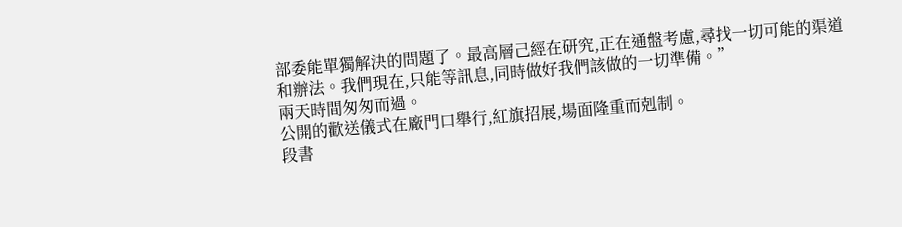部委能單獨解決的問題了。最高層己經在研究,正在通盤考慮,尋找一切可能的渠道和辦法。我們現在,只能等訊息,同時做好我們該做的一切準備。”
兩天時間匆匆而過。
公開的歡送儀式在廠門口舉行,紅旗招展,場面隆重而剋制。
段書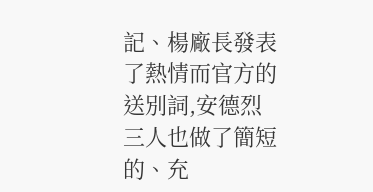記、楊廠長發表了熱情而官方的送別詞,安德烈三人也做了簡短的、充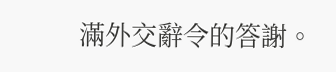滿外交辭令的答謝。